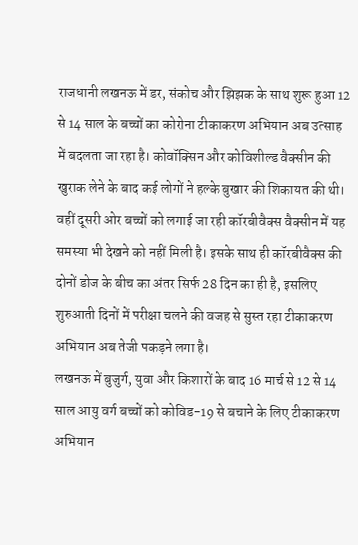राजधानी लखनऊ में डर, संकोच और झिझक के साथ शुरू हुआ 12 से 14 साल के बच्चों का कोरोना टीकाकरण अभियान अब उत्साह में बदलता जा रहा है। कोवॉक्सिन और कोविशील्ड वैक्सीन की खुराक लेने के बाद कई लोगों ने हल्के बुखार की शिकायत की थी। वहीं दूसरी ओर बच्चों को लगाई जा रही कॉरबीवैक्स वैक्सीन में यह समस्या भी देखने को नहीं मिली है। इसके साथ ही कॉरबीवैक्स की दोनों डोज के बीच का अंतर सिर्फ 28 दिन का ही है, इसलिए शुरुआती दिनों में परीक्षा चलने की वजह से सुस्त रहा टीकाकरण अभियान अब तेजी पकड़ने लगा है।
लखनऊ में बुजुर्ग, युवा और किशारों के बाद 16 मार्च से 12 से 14 साल आयु वर्ग बच्चों को कोविड-19 से बचाने के लिए टीकाकरण अभियान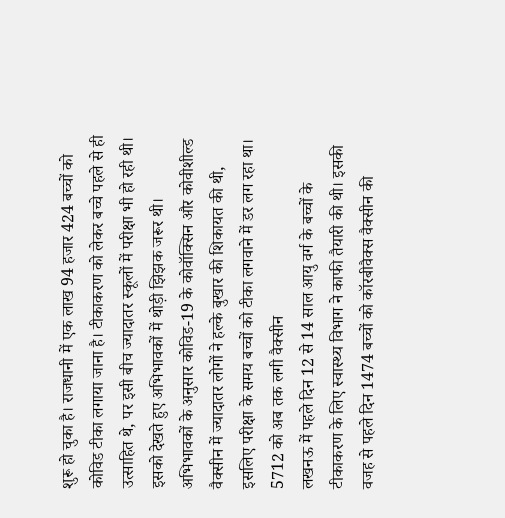शुरू हो चुका है। राजधानी में एक लाख 94 हजार 424 बच्चों को कोविड टीका लगाया जाना है। टीकाकरण को लेकर बच्चे पहले से ही उत्साहित थे, पर इसी बीच ज्यादातर स्कूलों में परीक्षा भी हो रही थी। इसको देखते हुए अभिभावकों में थोड़ी झिझक जरूर थी। अभिभावकों के अनुसार कोविड-19 के कोवॉक्सिन और कोवीशील्ड वैक्सीन में ज्यादातर लोगों ने हल्के बुखार की शिकायत की थी, इसलिए परीक्षा के समय बच्चों को टीका लगवाने में डर लग रहा था।
5712 को अब तक लगी वैक्सीन
लखनऊ में पहले दिन 12 से 14 साल आयु वर्ग के बच्चों के टीकाकरण के लिए स्वास्थ्य विभाग ने काफी तैयारी की थी। इसकी वजह से पहले दिन 1474 बच्चों को कॉरबीवैक्स वैक्सीन की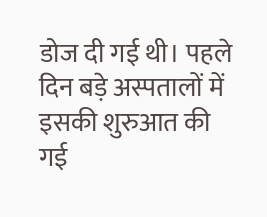डोज दी गई थी। पहले दिन बड़े अस्पतालों में इसकी शुरुआत की गई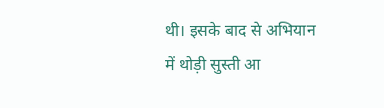थी। इसके बाद से अभियान में थोड़ी सुस्ती आ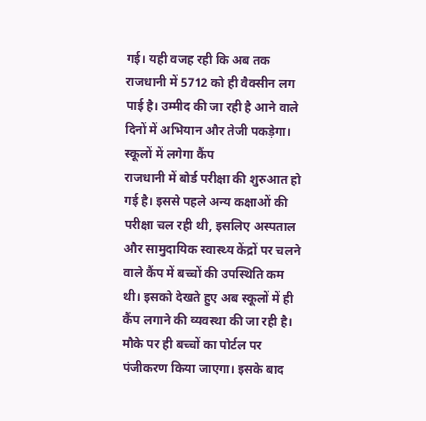गई। यही वजह रही कि अब तक राजधानी में 5712 को ही वैक्सीन लग पाई है। उम्मीद की जा रही है आने वाले दिनों में अभियान और तेजी पकड़ेगा।
स्कूलों में लगेगा कैंप
राजधानी में बोर्ड परीक्षा की शुरुआत हो गई है। इससे पहले अन्य कक्षाओं की परीक्षा चल रही थी, इसलिए अस्पताल और सामुदायिक स्वास्थ्य केंद्रों पर चलने वाले कैंप में बच्चों की उपस्थिति कम थी। इसको देखते हुए अब स्कूलों में ही कैंप लगाने की व्यवस्था की जा रही है। मौके पर ही बच्चों का पोर्टल पर पंजीकरण किया जाएगा। इसके बाद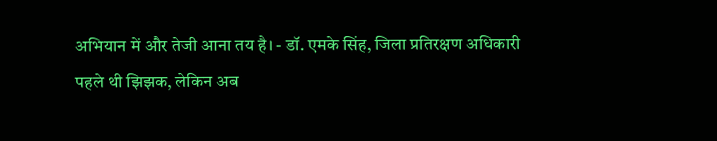अभियान में और तेजी आना तय है। - डॉ. एमके सिंह, जिला प्रतिरक्षण अधिकारी
पहले थी झिझक, लेकिन अब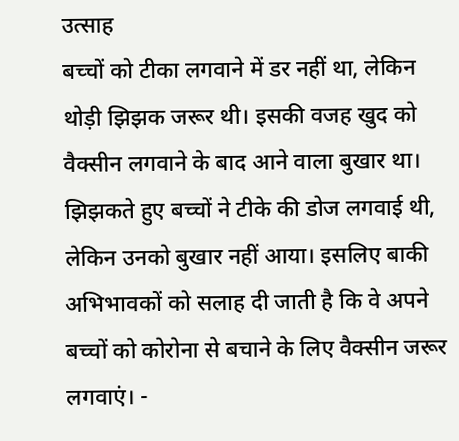उत्साह
बच्चों को टीका लगवाने में डर नहीं था, लेकिन थोड़ी झिझक जरूर थी। इसकी वजह खुद को वैक्सीन लगवाने के बाद आने वाला बुखार था। झिझकते हुए बच्चों ने टीके की डोज लगवाई थी, लेकिन उनको बुखार नहीं आया। इसलिए बाकी अभिभावकों को सलाह दी जाती है कि वे अपने बच्चों को कोरोना से बचाने के लिए वैक्सीन जरूर लगवाएं। -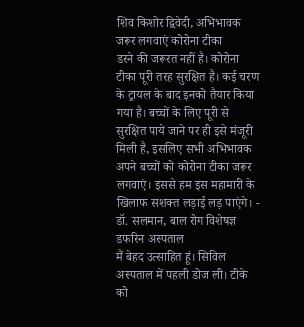शिव किशोर द्विवेदी, अभिभावक
जरूर लगवाएं कोरोना टीका
डरने की जरूरत नहीं है। कोरोना टीका पूरी तरह सुरक्षित है। कई चरण के ट्रायल के बाद इनको तैयार किया गया है। बच्चों के लिए पूरी से सुरक्षित पाये जाने पर ही इसे मंजूरी मिली है, इसलिए सभी अभिभावक अपने बच्चों को कोरोना टीका जरूर लगवाएं। इससे हम इस महामारी के खिलाफ सशक्त लड़ाई लड़ पाएंगे। - डॉ. सलमान, बाल रोग विशेषज्ञ डफरिन अस्पताल
मैं बेहद उत्साहित हूं। सिविल अस्पताल में पहली डोज ली। टीके को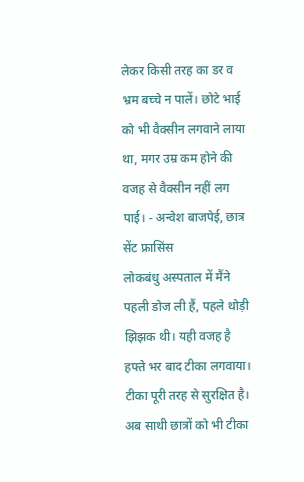लेकर किसी तरह का डर व भ्रम बच्चे न पालें। छोटे भाई को भी वैक्सीन लगवाने लाया था, मगर उम्र कम होने की वजह से वैक्सीन नहीं लग पाई। - अन्वेश बाजपेई, छात्र सेंट फ्रासिंस
लोकबंधु अस्पताल में मैंने पहली डोज ली हैं, पहले थोड़ी झिझक थी। यही वजह है हफ्ते भर बाद टीका लगवाया। टीका पूरी तरह से सुरक्षित है। अब साथी छात्रों को भी टीका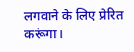लगवाने के लिए प्रेरित करूंगा।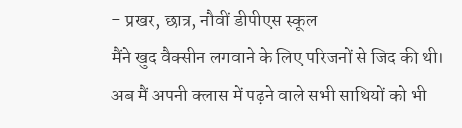- प्रखर, छात्र, नौवीं डीपीएस स्कूल
मैंने खुद वैक्सीन लगवाने के लिए परिजनों से जिद की थी। अब मैं अपनी क्लास में पढ़ने वाले सभी साथियों को भी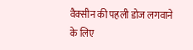वैक्सीन की पहली डोज लगवाने के लिए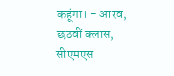कहूंगा। - आरव, छठवीं क्लास, सीएमएस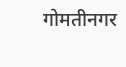गोमतीनगर